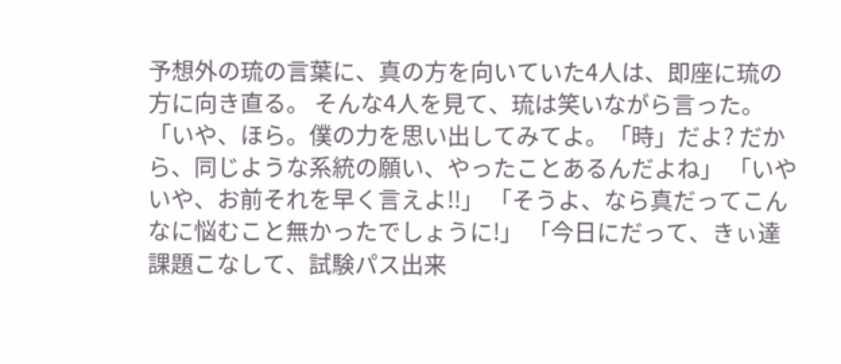予想外の琉の言葉に、真の方を向いていた4人は、即座に琉の方に向き直る。 そんな4人を見て、琉は笑いながら言った。 「いや、ほら。僕の力を思い出してみてよ。「時」だよ? だから、同じような系統の願い、やったことあるんだよね」 「いやいや、お前それを早く言えよ!!」 「そうよ、なら真だってこんなに悩むこと無かったでしょうに!」 「今日にだって、きぃ達課題こなして、試験パス出来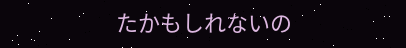たかもしれないの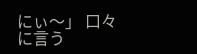にぃ〜」 口々に言う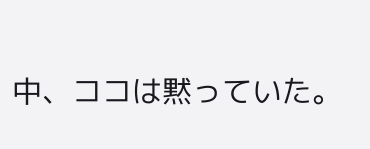中、ココは黙っていた。